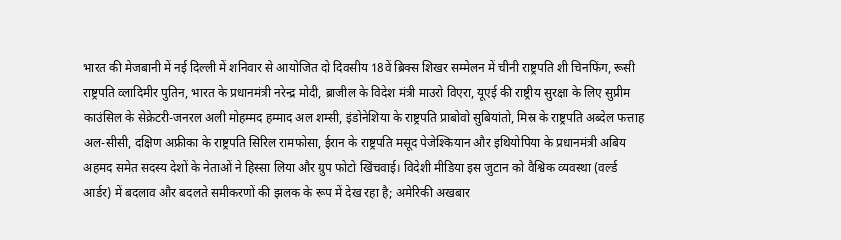भारत की मेजबानी में नई दिल्ली में शनिवार से आयोजित दो दिवसीय 18वें ब्रिक्स शिखर सम्मेलन में चीनी राष्ट्रपति शी चिनफिंग, रूसी राष्ट्रपति व्लादिमीर पुतिन, भारत के प्रधानमंत्री नरेन्द्र मोदी, ब्राजील के विदेश मंत्री माउरो विएरा, यूएई की राष्ट्रीय सुरक्षा के लिए सुप्रीम काउंसिल के सेक्रेटरी-जनरल अली मोहम्मद हम्माद अल शम्सी, इंडोनेशिया के राष्ट्रपति प्राबोवो सुबियांतो, मिस्र के राष्ट्रपति अब्देल फत्ताह अल-सीसी, दक्षिण अफ्रीका के राष्ट्रपति सिरिल रामफोसा, ईरान के राष्ट्रपति मसूद पेजेश्कियान और इथियोपिया के प्रधानमंत्री अबिय अहमद समेत सदस्य देशों के नेताओं ने हिस्सा लिया और ग्रुप फोटो खिंचवाई। विदेशी मीडिया इस जुटान को वैश्विक व्यवस्था (वर्ल्ड आर्डर) में बदलाव और बदलते समीकरणों की झलक के रूप में देख रहा है; अमेरिकी अखबार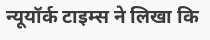न्यूयॉर्क टाइम्स ने लिखा कि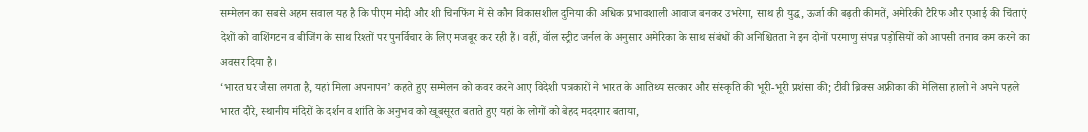सम्मेलन का सबसे अहम सवाल यह है कि पीएम मोदी और शी चिनफिंग में से कौन विकासशील दुनिया की अधिक प्रभावशाली आवाज बनकर उभरेगा, साथ ही युद्ध, ऊर्जा की बढ़ती कीमतें, अमेरिकी टैरिफ और एआई की चिंताएं देशों को वाशिंगटन व बीजिंग के साथ रिश्तों पर पुनर्विचार के लिए मजबूर कर रही हैं। वहीं, वॉल स्ट्रीट जर्नल के अनुसार अमेरिका के साथ संबंधों की अनिश्चितता ने इन दोनों परमाणु संपन्न पड़ोसियों को आपसी तनाव कम करने का अवसर दिया है।
‘भारत घर जैसा लगता है, यहां मिला अपनापन’ कहते हुए सम्मेलन को कवर करने आए विदेशी पत्रकारों ने भारत के आतिथ्य सत्कार और संस्कृति की भूरी-भूरी प्रशंसा की; टीवी ब्रिक्स अफ्रीका की मेलिसा हालो ने अपने पहले भारत दौरे, स्थानीय मंदिरों के दर्शन व शांति के अनुभव को खूबसूरत बताते हुए यहां के लोगों को बेहद मददगार बताया,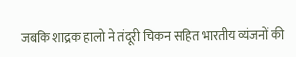जबकि शाद्रक हालो ने तंदूरी चिकन सहित भारतीय व्यंजनों की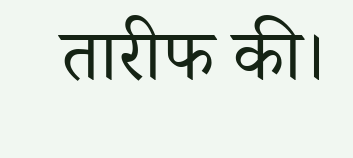तारीफ की।